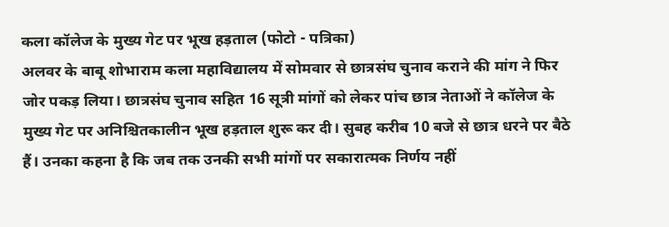कला कॉलेज के मुख्य गेट पर भूख हड़ताल (फोटो - पत्रिका)
अलवर के बाबू शोभाराम कला महाविद्यालय में सोमवार से छात्रसंघ चुनाव कराने की मांग ने फिर जोर पकड़ लिया। छात्रसंघ चुनाव सहित 16 सूत्री मांगों को लेकर पांच छात्र नेताओं ने कॉलेज के मुख्य गेट पर अनिश्चितकालीन भूख हड़ताल शुरू कर दी। सुबह करीब 10 बजे से छात्र धरने पर बैठे हैं। उनका कहना है कि जब तक उनकी सभी मांगों पर सकारात्मक निर्णय नहीं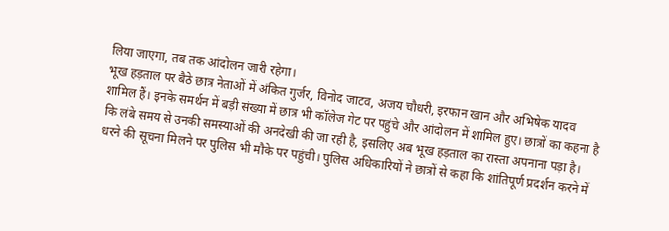लिया जाएगा, तब तक आंदोलन जारी रहेगा।
भूख हड़ताल पर बैठे छात्र नेताओं में अंकित गुर्जर, विनोद जाटव, अजय चौधरी, इरफान खान और अभिषेक यादव शामिल हैं। इनके समर्थन में बड़ी संख्या में छात्र भी कॉलेज गेट पर पहुंचे और आंदोलन में शामिल हुए। छात्रों का कहना है कि लंबे समय से उनकी समस्याओं की अनदेखी की जा रही है, इसलिए अब भूख हड़ताल का रास्ता अपनाना पड़ा है।
धरने की सूचना मिलने पर पुलिस भी मौके पर पहुंची। पुलिस अधिकारियों ने छात्रों से कहा कि शांतिपूर्ण प्रदर्शन करने में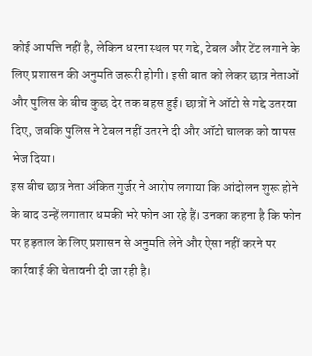कोई आपत्ति नहीं है, लेकिन धरना स्थल पर गद्दे, टेबल और टेंट लगाने के लिए प्रशासन की अनुमति जरूरी होगी। इसी बात को लेकर छात्र नेताओं और पुलिस के बीच कुछ देर तक बहस हुई। छात्रों ने ऑटो से गद्दे उतरवा दिए, जबकि पुलिस ने टेबल नहीं उतरने दी और ऑटो चालक को वापस भेज दिया।
इस बीच छात्र नेता अंकित गुर्जर ने आरोप लगाया कि आंदोलन शुरू होने के बाद उन्हें लगातार धमकी भरे फोन आ रहे हैं। उनका कहना है कि फोन पर हड़ताल के लिए प्रशासन से अनुमति लेने और ऐसा नहीं करने पर कार्रवाई की चेतावनी दी जा रही है।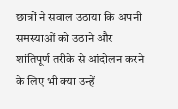छात्रों ने सवाल उठाया कि अपनी समस्याओं को उठाने और शांतिपूर्ण तरीके से आंदोलन करने के लिए भी क्या उन्हें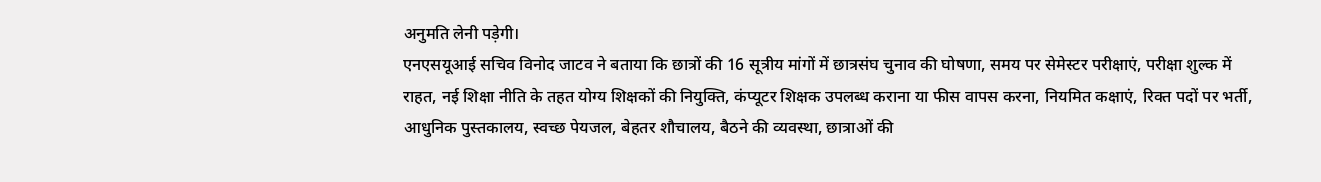अनुमति लेनी पड़ेगी।
एनएसयूआई सचिव विनोद जाटव ने बताया कि छात्रों की 16 सूत्रीय मांगों में छात्रसंघ चुनाव की घोषणा, समय पर सेमेस्टर परीक्षाएं, परीक्षा शुल्क में राहत, नई शिक्षा नीति के तहत योग्य शिक्षकों की नियुक्ति, कंप्यूटर शिक्षक उपलब्ध कराना या फीस वापस करना, नियमित कक्षाएं, रिक्त पदों पर भर्ती, आधुनिक पुस्तकालय, स्वच्छ पेयजल, बेहतर शौचालय, बैठने की व्यवस्था, छात्राओं की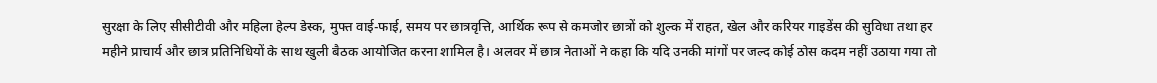सुरक्षा के लिए सीसीटीवी और महिला हेल्प डेस्क, मुफ्त वाई-फाई, समय पर छात्रवृत्ति, आर्थिक रूप से कमजोर छात्रों को शुल्क में राहत, खेल और करियर गाइडेंस की सुविधा तथा हर महीने प्राचार्य और छात्र प्रतिनिधियों के साथ खुली बैठक आयोजित करना शामिल है। अलवर में छात्र नेताओं ने कहा कि यदि उनकी मांगों पर जल्द कोई ठोस कदम नहीं उठाया गया तो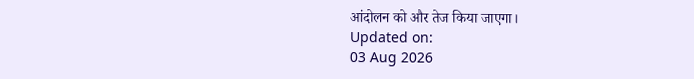आंदोलन को और तेज किया जाएगा।
Updated on:
03 Aug 2026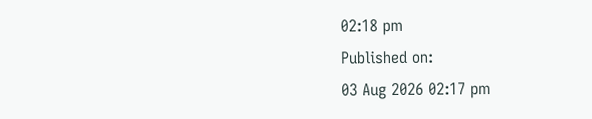02:18 pm
Published on:
03 Aug 2026 02:17 pm